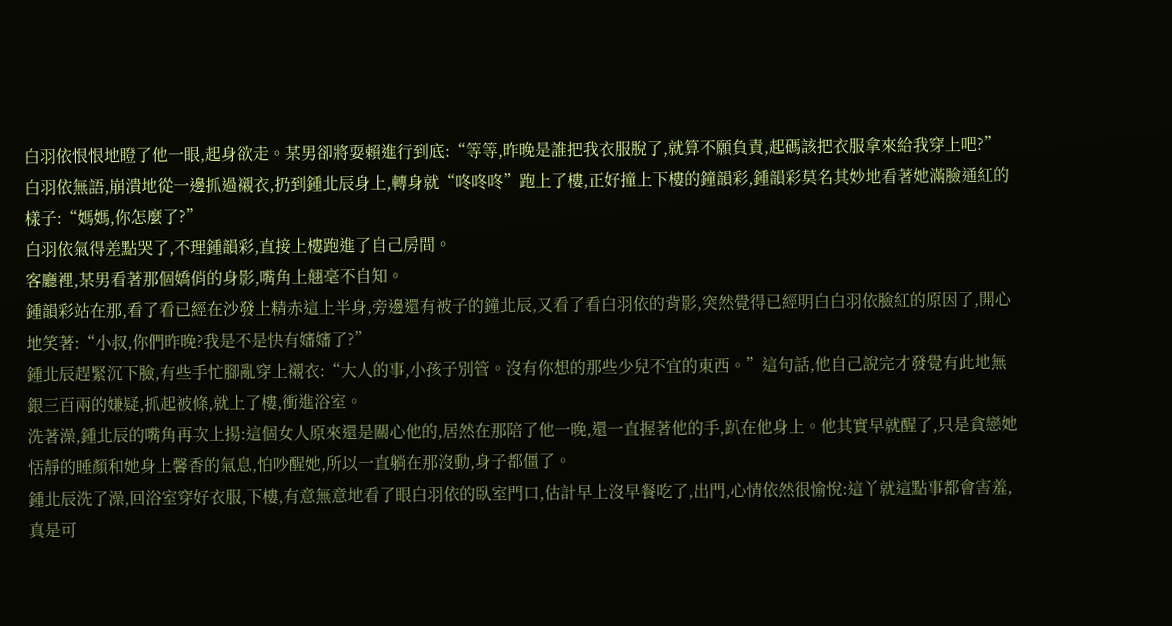白羽依恨恨地瞪了他一眼,起身欲走。某男卻將耍賴進行到底:“等等,昨晚是誰把我衣服脫了,就算不願負責,起碼該把衣服拿來給我穿上吧?”
白羽依無語,崩潰地從一邊抓過襯衣,扔到鍾北辰身上,轉身就“咚咚咚”跑上了樓,正好撞上下樓的鐘韻彩,鍾韻彩莫名其妙地看著她滿臉通紅的樣子:“媽媽,你怎麼了?”
白羽依氣得差點哭了,不理鍾韻彩,直接上樓跑進了自己房間。
客廳裡,某男看著那個嬌俏的身影,嘴角上翹毫不自知。
鍾韻彩站在那,看了看已經在沙發上精赤這上半身,旁邊還有被子的鐘北辰,又看了看白羽依的背影,突然覺得已經明白白羽依臉紅的原因了,開心地笑著:“小叔,你們昨晚?我是不是快有嬸嬸了?”
鍾北辰趕緊沉下臉,有些手忙腳亂穿上襯衣:“大人的事,小孩子別管。沒有你想的那些少兒不宜的東西。”這句話,他自己說完才發覺有此地無銀三百兩的嫌疑,抓起被條,就上了樓,衝進浴室。
洗著澡,鍾北辰的嘴角再次上揚:這個女人原來還是關心他的,居然在那陪了他一晚,還一直握著他的手,趴在他身上。他其實早就醒了,只是貪戀她恬靜的睡顏和她身上馨香的氣息,怕吵醒她,所以一直躺在那沒動,身子都僵了。
鍾北辰洗了澡,回浴室穿好衣服,下樓,有意無意地看了眼白羽依的臥室門口,估計早上沒早餐吃了,出門,心情依然很愉悅:這丫就這點事都會害羞,真是可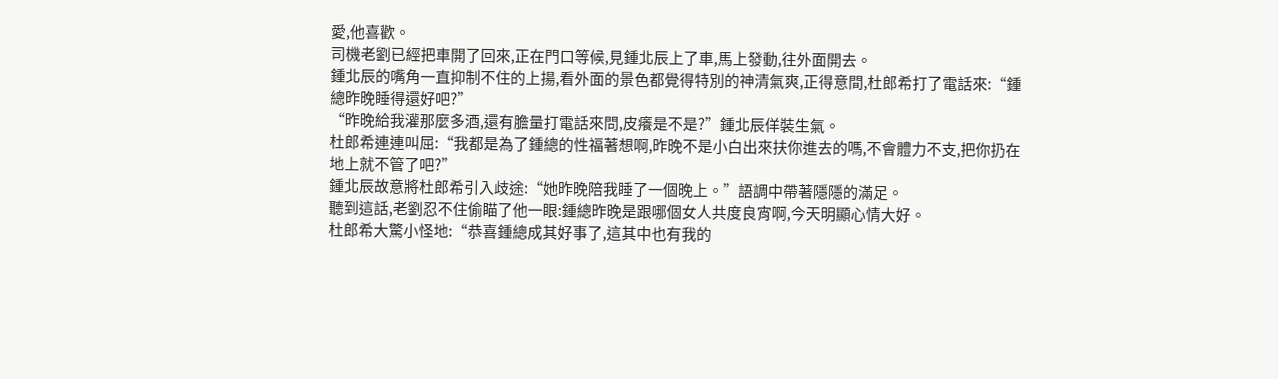愛,他喜歡。
司機老劉已經把車開了回來,正在門口等候,見鍾北辰上了車,馬上發動,往外面開去。
鍾北辰的嘴角一直抑制不住的上揚,看外面的景色都覺得特別的神清氣爽,正得意間,杜郎希打了電話來:“鍾總昨晚睡得還好吧?”
“昨晚給我灌那麼多酒,還有膽量打電話來問,皮癢是不是?”鍾北辰佯裝生氣。
杜郎希連連叫屈:“我都是為了鍾總的性福著想啊,昨晚不是小白出來扶你進去的嗎,不會體力不支,把你扔在地上就不管了吧?”
鍾北辰故意將杜郎希引入歧途:“她昨晚陪我睡了一個晚上。”語調中帶著隱隱的滿足。
聽到這話,老劉忍不住偷瞄了他一眼:鍾總昨晚是跟哪個女人共度良宵啊,今天明顯心情大好。
杜郎希大驚小怪地:“恭喜鍾總成其好事了,這其中也有我的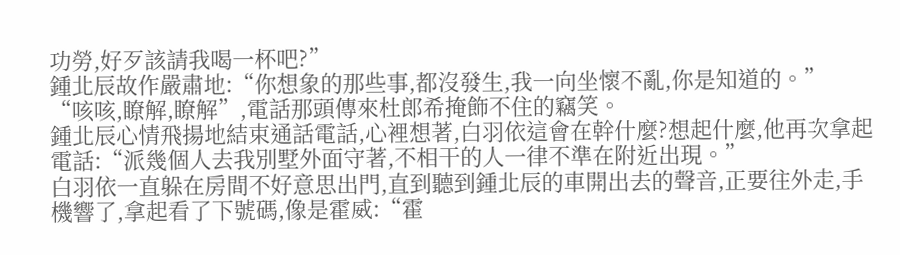功勞,好歹該請我喝一杯吧?”
鍾北辰故作嚴肅地:“你想象的那些事,都沒發生,我一向坐懷不亂,你是知道的。”
“咳咳,瞭解,瞭解”,電話那頭傳來杜郎希掩飾不住的竊笑。
鍾北辰心情飛揚地結束通話電話,心裡想著,白羽依這會在幹什麼?想起什麼,他再次拿起電話:“派幾個人去我別墅外面守著,不相干的人一律不準在附近出現。”
白羽依一直躲在房間不好意思出門,直到聽到鍾北辰的車開出去的聲音,正要往外走,手機響了,拿起看了下號碼,像是霍威:“霍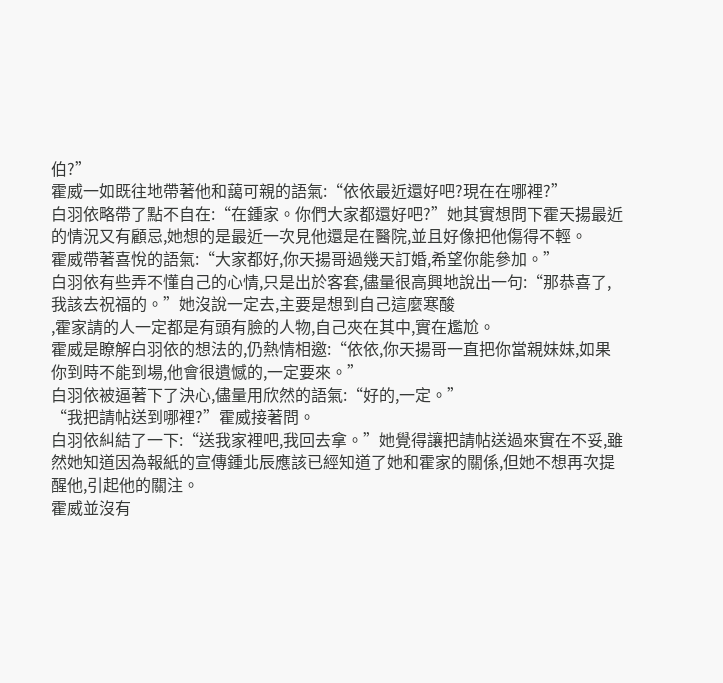伯?”
霍威一如既往地帶著他和藹可親的語氣:“依依最近還好吧?現在在哪裡?”
白羽依略帶了點不自在:“在鍾家。你們大家都還好吧?”她其實想問下霍天揚最近的情況又有顧忌,她想的是最近一次見他還是在醫院,並且好像把他傷得不輕。
霍威帶著喜悅的語氣:“大家都好,你天揚哥過幾天訂婚,希望你能參加。”
白羽依有些弄不懂自己的心情,只是出於客套,儘量很高興地說出一句:“那恭喜了,我該去祝福的。”她沒說一定去,主要是想到自己這麼寒酸
,霍家請的人一定都是有頭有臉的人物,自己夾在其中,實在尷尬。
霍威是瞭解白羽依的想法的,仍熱情相邀:“依依,你天揚哥一直把你當親妹妹,如果你到時不能到場,他會很遺憾的,一定要來。”
白羽依被逼著下了決心,儘量用欣然的語氣:“好的,一定。”
“我把請帖送到哪裡?”霍威接著問。
白羽依糾結了一下:“送我家裡吧,我回去拿。”她覺得讓把請帖送過來實在不妥,雖然她知道因為報紙的宣傳鍾北辰應該已經知道了她和霍家的關係,但她不想再次提醒他,引起他的關注。
霍威並沒有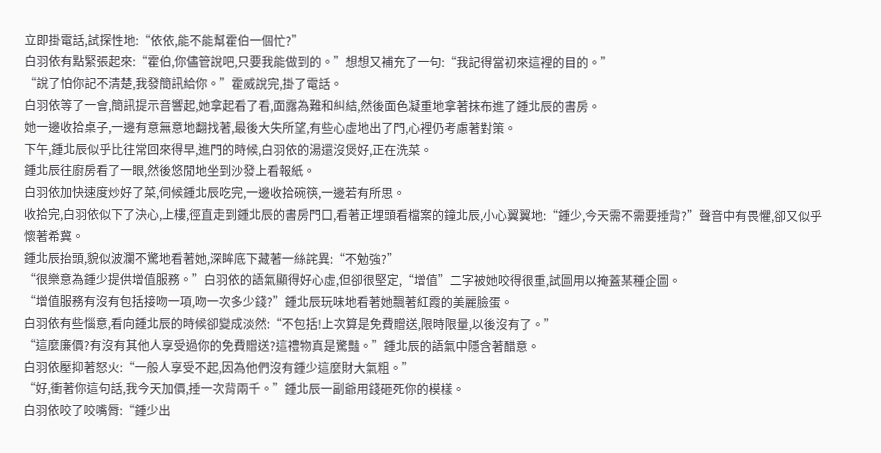立即掛電話,試探性地:“依依,能不能幫霍伯一個忙?”
白羽依有點緊張起來:“霍伯,你儘管說吧,只要我能做到的。”想想又補充了一句:“我記得當初來這裡的目的。”
“說了怕你記不清楚,我發簡訊給你。”霍威說完,掛了電話。
白羽依等了一會,簡訊提示音響起,她拿起看了看,面露為難和糾結,然後面色凝重地拿著抹布進了鍾北辰的書房。
她一邊收拾桌子,一邊有意無意地翻找著,最後大失所望,有些心虛地出了門,心裡仍考慮著對策。
下午,鍾北辰似乎比往常回來得早,進門的時候,白羽依的湯還沒煲好,正在洗菜。
鍾北辰往廚房看了一眼,然後悠閒地坐到沙發上看報紙。
白羽依加快速度炒好了菜,伺候鍾北辰吃完,一邊收拾碗筷,一邊若有所思。
收拾完,白羽依似下了決心,上樓,徑直走到鍾北辰的書房門口,看著正埋頭看檔案的鐘北辰,小心翼翼地:“鍾少,今天需不需要捶背?”聲音中有畏懼,卻又似乎懷著希冀。
鍾北辰抬頭,貌似波瀾不驚地看著她,深眸底下藏著一絲詫異:“不勉強?”
“很樂意為鍾少提供增值服務。”白羽依的語氣顯得好心虛,但卻很堅定,“增值”二字被她咬得很重,試圖用以掩蓋某種企圖。
“增值服務有沒有包括接吻一項,吻一次多少錢?”鍾北辰玩味地看著她飄著紅霞的美麗臉蛋。
白羽依有些惱意,看向鍾北辰的時候卻變成淡然:“不包括!上次算是免費贈送,限時限量,以後沒有了。”
“這麼廉價?有沒有其他人享受過你的免費贈送?這禮物真是驚豔。”鍾北辰的語氣中隱含著醋意。
白羽依壓抑著怒火:“一般人享受不起,因為他們沒有鍾少這麼財大氣粗。”
“好,衝著你這句話,我今天加價,捶一次背兩千。”鍾北辰一副爺用錢砸死你的模樣。
白羽依咬了咬嘴脣:“鍾少出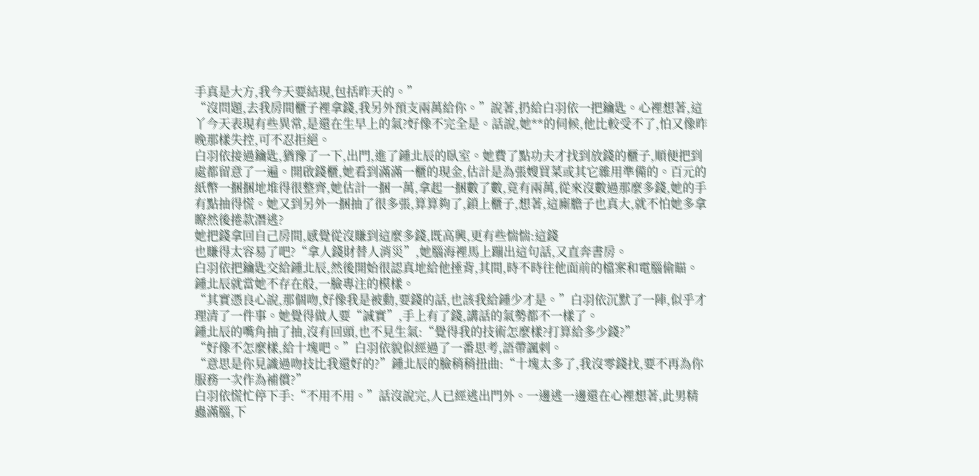手真是大方,我今天要結現,包括昨天的。”
“沒問題,去我房間櫃子裡拿錢,我另外預支兩萬給你。”說著,扔給白羽依一把鑰匙。心裡想著,這丫今天表現有些異常,是還在生早上的氣?好像不完全是。話說,她**的伺候,他比較受不了,怕又像昨晚那樣失控,可不忍拒絕。
白羽依接過鑰匙,猶豫了一下,出門,進了鍾北辰的臥室。她費了點功夫才找到放錢的櫃子,順便把到處都留意了一遍。開啟錢櫃,她看到滿滿一櫃的現金,估計是為張嫂買菜或其它雜用準備的。百元的紙幣一捆捆地堆得很整齊,她估計一捆一萬,拿起一捆數了數,竟有兩萬,從來沒數過那麼多錢,她的手有點抽得慌。她又到另外一捆抽了很多張,算算夠了,鎖上櫃子,想著,這廝膽子也真大,就不怕她多拿瞭然後捲款潛逃?
她把錢拿回自己房間,感覺從沒賺到這麼多錢,既高興,更有些惴惴:這錢
也賺得太容易了吧?“拿人錢財替人消災”,她腦海裡馬上蹦出這句話,又直奔書房。
白羽依把鑰匙交給鍾北辰,然後開始很認真地給他捶背,其間,時不時往他面前的檔案和電腦偷瞄。
鍾北辰就當她不存在般,一臉專注的模樣。
“其實憑良心說,那個吻,好像我是被動,要錢的話,也該我給鍾少才是。”白羽依沉默了一陣,似乎才理清了一件事。她覺得做人要“誠實”,手上有了錢,講話的氣勢都不一樣了。
鍾北辰的嘴角抽了抽,沒有回頭,也不見生氣:“覺得我的技術怎麼樣?打算給多少錢?”
“好像不怎麼樣,給十塊吧。”白羽依貌似經過了一番思考,語帶諷刺。
“意思是你見識過吻技比我還好的?”鍾北辰的臉稍稍扭曲:“十塊太多了,我沒零錢找,要不再為你服務一次作為補償?”
白羽依慌忙停下手:“不用不用。”話沒說完,人已經逃出門外。一邊逃一邊還在心裡想著,此男精蟲滿腦,下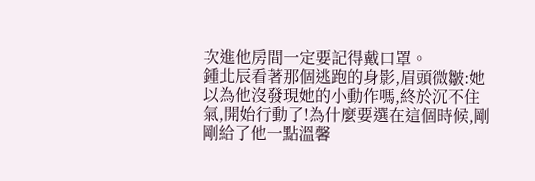次進他房間一定要記得戴口罩。
鍾北辰看著那個逃跑的身影,眉頭微皺:她以為他沒發現她的小動作嗎,終於沉不住氣,開始行動了!為什麼要選在這個時候,剛剛給了他一點溫馨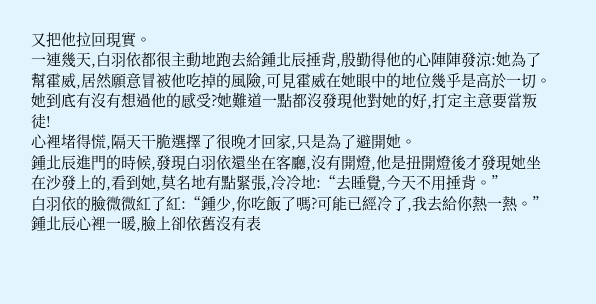又把他拉回現實。
一連幾天,白羽依都很主動地跑去給鍾北辰捶背,殷勤得他的心陣陣發涼:她為了幫霍威,居然願意冒被他吃掉的風險,可見霍威在她眼中的地位幾乎是高於一切。她到底有沒有想過他的感受?她難道一點都沒發現他對她的好,打定主意要當叛徒!
心裡堵得慌,隔天干脆選擇了很晚才回家,只是為了避開她。
鍾北辰進門的時候,發現白羽依還坐在客廳,沒有開燈,他是扭開燈後才發現她坐在沙發上的,看到她,莫名地有點緊張,冷冷地:“去睡覺,今天不用捶背。”
白羽依的臉微微紅了紅:“鍾少,你吃飯了嗎?可能已經冷了,我去給你熱一熱。”
鍾北辰心裡一暖,臉上卻依舊沒有表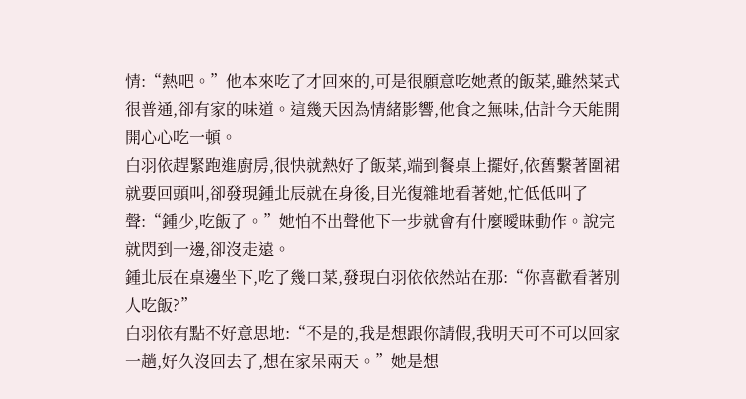情:“熱吧。”他本來吃了才回來的,可是很願意吃她煮的飯菜,雖然菜式很普通,卻有家的味道。這幾天因為情緒影響,他食之無味,估計今天能開開心心吃一頓。
白羽依趕緊跑進廚房,很快就熱好了飯菜,端到餐桌上擺好,依舊繫著圍裙就要回頭叫,卻發現鍾北辰就在身後,目光復雜地看著她,忙低低叫了聲:“鍾少,吃飯了。”她怕不出聲他下一步就會有什麼曖昧動作。說完就閃到一邊,卻沒走遠。
鍾北辰在桌邊坐下,吃了幾口菜,發現白羽依依然站在那:“你喜歡看著別人吃飯?”
白羽依有點不好意思地:“不是的,我是想跟你請假,我明天可不可以回家一趟,好久沒回去了,想在家呆兩天。”她是想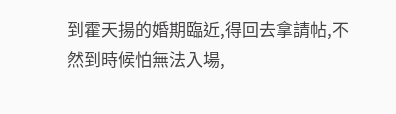到霍天揚的婚期臨近,得回去拿請帖,不然到時候怕無法入場,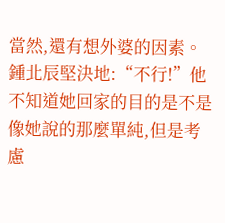當然,還有想外婆的因素。
鍾北辰堅決地:“不行!”他不知道她回家的目的是不是像她說的那麼單純,但是考慮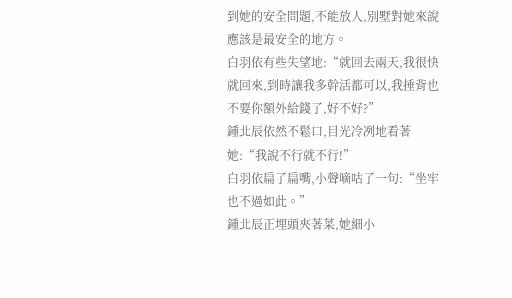到她的安全問題,不能放人,別墅對她來說應該是最安全的地方。
白羽依有些失望地:“就回去兩天,我很快就回來,到時讓我多幹活都可以,我捶背也不要你額外給錢了,好不好?”
鍾北辰依然不鬆口,目光冷冽地看著她:“我說不行就不行!”
白羽依扁了扁嘴,小聲嘀咕了一句:“坐牢也不過如此。”
鍾北辰正埋頭夾著菜,她細小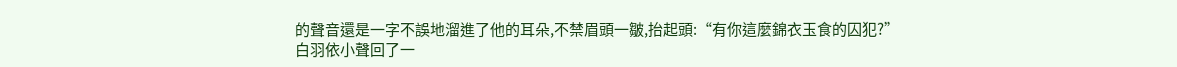的聲音還是一字不誤地溜進了他的耳朵,不禁眉頭一皺,抬起頭:“有你這麼錦衣玉食的囚犯?”
白羽依小聲回了一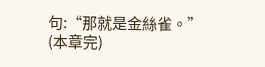句:“那就是金絲雀。”
(本章完)